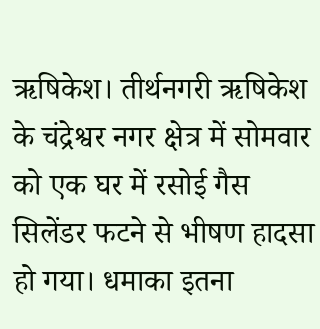ऋषिकेश। तीर्थनगरी ऋषिकेश के चंद्रेश्वर नगर क्षेत्र में सोमवार को एक घर में रसोई गैस सिलेंडर फटने से भीषण हादसा हो गया। धमाका इतना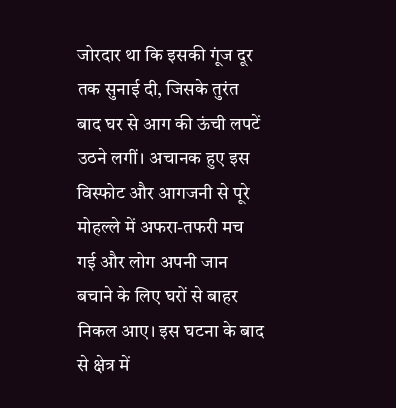जोरदार था कि इसकी गूंज दूर तक सुनाई दी, जिसके तुरंत बाद घर से आग की ऊंची लपटें उठने लगीं। अचानक हुए इस विस्फोट और आगजनी से पूरे मोहल्ले में अफरा-तफरी मच गई और लोग अपनी जान बचाने के लिए घरों से बाहर निकल आए। इस घटना के बाद से क्षेत्र में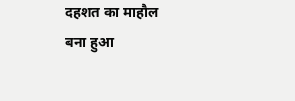दहशत का माहौल बना हुआ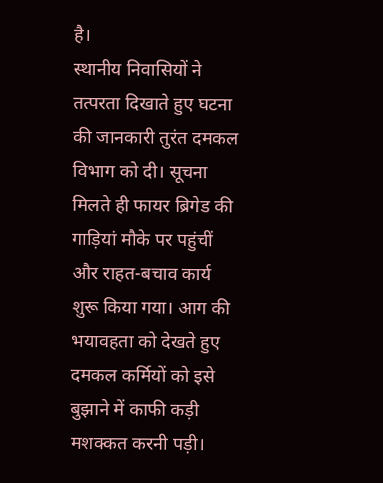है।
स्थानीय निवासियों ने तत्परता दिखाते हुए घटना की जानकारी तुरंत दमकल विभाग को दी। सूचना मिलते ही फायर ब्रिगेड की गाड़ियां मौके पर पहुंचीं और राहत-बचाव कार्य शुरू किया गया। आग की भयावहता को देखते हुए दमकल कर्मियों को इसे बुझाने में काफी कड़ी मशक्कत करनी पड़ी।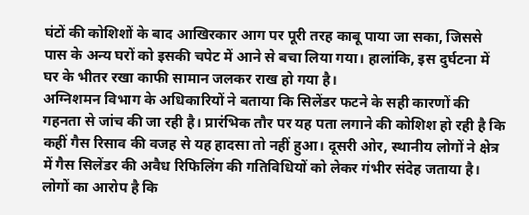घंटों की कोशिशों के बाद आखिरकार आग पर पूरी तरह काबू पाया जा सका, जिससे पास के अन्य घरों को इसकी चपेट में आने से बचा लिया गया। हालांकि, इस दुर्घटना में घर के भीतर रखा काफी सामान जलकर राख हो गया है।
अग्निशमन विभाग के अधिकारियों ने बताया कि सिलेंडर फटने के सही कारणों की गहनता से जांच की जा रही है। प्रारंभिक तौर पर यह पता लगाने की कोशिश हो रही है कि कहीं गैस रिसाव की वजह से यह हादसा तो नहीं हुआ। दूसरी ओर, स्थानीय लोगों ने क्षेत्र में गैस सिलेंडर की अवैध रिफिलिंग की गतिविधियों को लेकर गंभीर संदेह जताया है। लोगों का आरोप है कि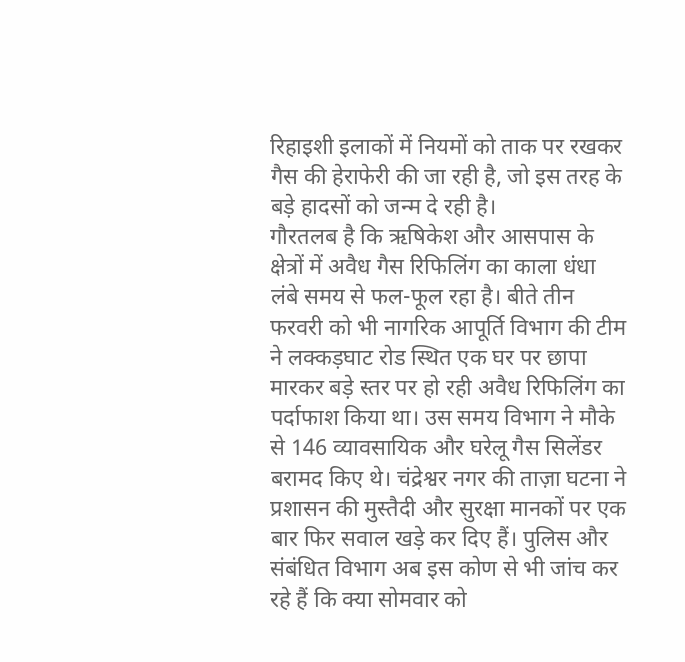रिहाइशी इलाकों में नियमों को ताक पर रखकर गैस की हेराफेरी की जा रही है, जो इस तरह के बड़े हादसों को जन्म दे रही है।
गौरतलब है कि ऋषिकेश और आसपास के क्षेत्रों में अवैध गैस रिफिलिंग का काला धंधा लंबे समय से फल-फूल रहा है। बीते तीन फरवरी को भी नागरिक आपूर्ति विभाग की टीम ने लक्कड़घाट रोड स्थित एक घर पर छापा मारकर बड़े स्तर पर हो रही अवैध रिफिलिंग का पर्दाफाश किया था। उस समय विभाग ने मौके से 146 व्यावसायिक और घरेलू गैस सिलेंडर बरामद किए थे। चंद्रेश्वर नगर की ताज़ा घटना ने प्रशासन की मुस्तैदी और सुरक्षा मानकों पर एक बार फिर सवाल खड़े कर दिए हैं। पुलिस और संबंधित विभाग अब इस कोण से भी जांच कर रहे हैं कि क्या सोमवार को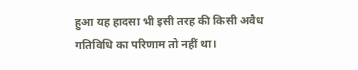हुआ यह हादसा भी इसी तरह की किसी अवैध गतिविधि का परिणाम तो नहीं था।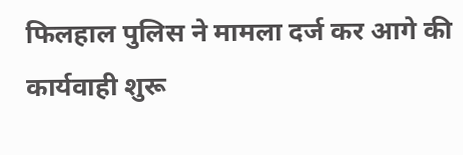फिलहाल पुलिस ने मामला दर्ज कर आगे की कार्यवाही शुरू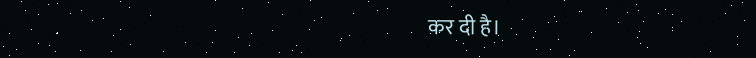कर दी है।